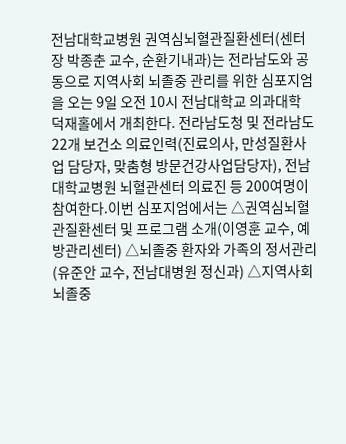전남대학교병원 권역심뇌혈관질환센터(센터장 박종춘 교수, 순환기내과)는 전라남도와 공동으로 지역사회 뇌졸중 관리를 위한 심포지엄을 오는 9일 오전 10시 전남대학교 의과대학 덕재홀에서 개최한다. 전라남도청 및 전라남도 22개 보건소 의료인력(진료의사, 만성질환사업 담당자, 맞춤형 방문건강사업담당자), 전남대학교병원 뇌혈관센터 의료진 등 200여명이 참여한다.이번 심포지엄에서는 △권역심뇌혈관질환센터 및 프로그램 소개(이영훈 교수, 예방관리센터) △뇌졸중 환자와 가족의 정서관리(유준안 교수, 전남대병원 정신과) △지역사회 뇌졸중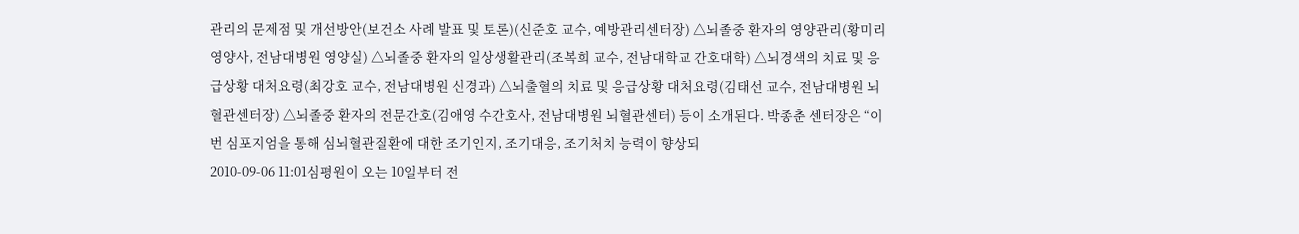관리의 문제점 및 개선방안(보건소 사례 발표 및 토론)(신준호 교수, 예방관리센터장) △뇌졸중 환자의 영양관리(황미리 영양사, 전남대병원 영양실) △뇌졸중 환자의 일상생활관리(조복희 교수, 전남대학교 간호대학) △뇌경색의 치료 및 응급상황 대처요령(최강호 교수, 전남대병원 신경과) △뇌출혈의 치료 및 응급상황 대처요령(김태선 교수, 전남대병원 뇌혈관센터장) △뇌졸중 환자의 전문간호(김애영 수간호사, 전남대병원 뇌혈관센터) 등이 소개된다. 박종춘 센터장은 “이번 심포지엄을 통해 심뇌혈관질환에 대한 조기인지, 조기대응, 조기처치 능력이 향상되
2010-09-06 11:01심평원이 오는 10일부터 전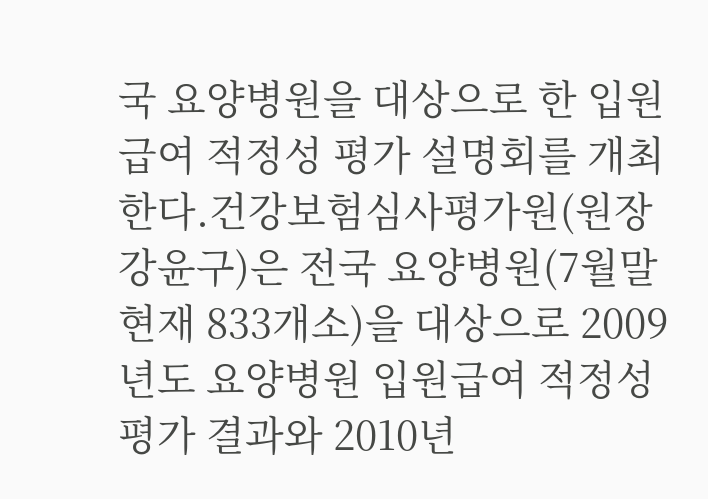국 요양병원을 대상으로 한 입원급여 적정성 평가 설명회를 개최한다.건강보험심사평가원(원장 강윤구)은 전국 요양병원(7월말현재 833개소)을 대상으로 2009년도 요양병원 입원급여 적정성평가 결과와 2010년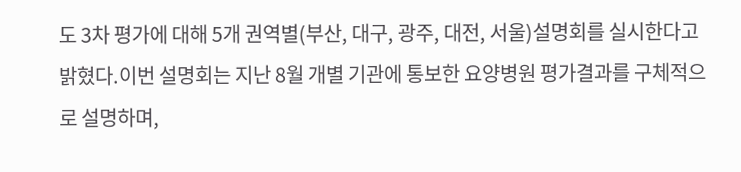도 3차 평가에 대해 5개 권역별(부산, 대구, 광주, 대전, 서울)설명회를 실시한다고 밝혔다.이번 설명회는 지난 8월 개별 기관에 통보한 요양병원 평가결과를 구체적으로 설명하며,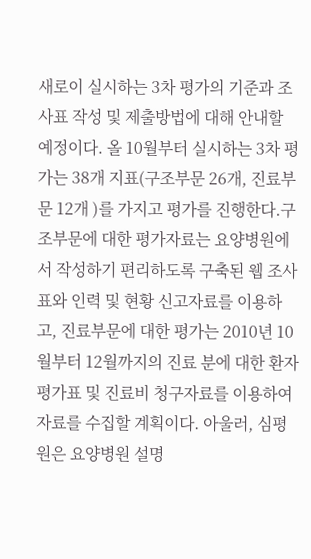새로이 실시하는 3차 평가의 기준과 조사표 작성 및 제출방법에 대해 안내할 예정이다. 올 10월부터 실시하는 3차 평가는 38개 지표(구조부문 26개, 진료부문 12개 )를 가지고 평가를 진행한다.구조부문에 대한 평가자료는 요양병원에서 작성하기 편리하도록 구축된 웹 조사표와 인력 및 현황 신고자료를 이용하고, 진료부문에 대한 평가는 2010년 10월부터 12월까지의 진료 분에 대한 환자평가표 및 진료비 청구자료를 이용하여 자료를 수집할 계획이다. 아울러, 심평원은 요양병원 설명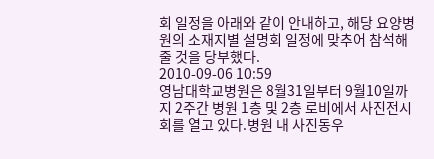회 일정을 아래와 같이 안내하고, 해당 요양병원의 소재지별 설명회 일정에 맞추어 참석해 줄 것을 당부했다.
2010-09-06 10:59
영남대학교병원은 8월31일부터 9월10일까지 2주간 병원 1층 및 2층 로비에서 사진전시회를 열고 있다.병원 내 사진동우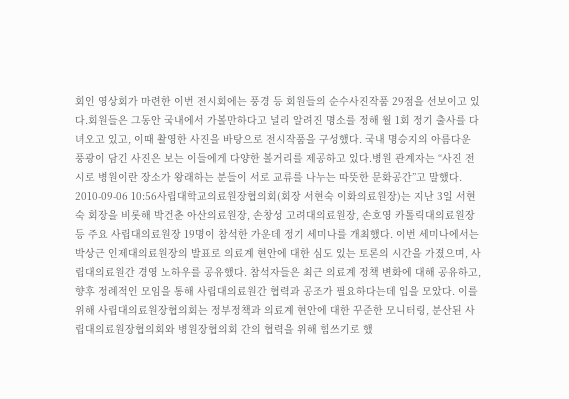회인 영상회가 마련한 이번 전시회에는 풍경 등 회원들의 순수사진작품 29점을 선보이고 있다.회원들은 그동안 국내에서 가볼만하다고 널리 알려진 명소를 정해 월 1회 정기 출사를 다녀오고 있고, 이때 촬영한 사진을 바탕으로 전시작품을 구성했다. 국내 명승지의 아름다운 풍광이 담긴 사진은 보는 이들에게 다양한 볼거리를 제공하고 있다.병원 관계자는 “사진 전시로 병원이란 장소가 왕래하는 분들이 서로 교류를 나누는 따뜻한 문화공간”고 말했다.
2010-09-06 10:56사립대학교의료원장협의회(회장 서현숙 이화의료원장)는 지난 3일 서현숙 회장을 비롯해 박건춘 아산의료원장, 손창성 고려대의료원장, 손호영 카톨릭대의료원장 등 주요 사립대의료원장 19명이 참석한 가운데 정기 세미나를 개최했다. 이번 세미나에서는 박상근 인제대의료원장의 발표로 의료계 현안에 대한 심도 있는 토론의 시간을 가졌으며, 사립대의료원간 경영 노하우를 공유했다. 참석자들은 최근 의료계 정책 변화에 대해 공유하고, 향후 정례적인 모임을 통해 사립대의료원간 협력과 공조가 필요하다는데 입을 모았다. 이를 위해 사립대의료원장협의회는 정부정책과 의료계 현안에 대한 꾸준한 모니터링, 분산된 사립대의료원장협의회와 병원장협의회 간의 협력을 위해 힘쓰기로 했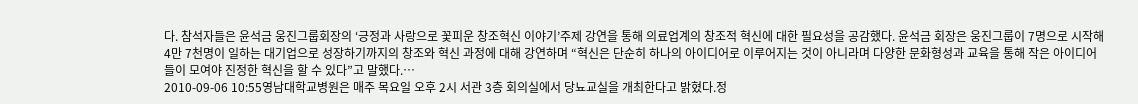다. 참석자들은 윤석금 웅진그룹회장의 ‘긍정과 사랑으로 꽃피운 창조혁신 이야기’주제 강연을 통해 의료업계의 창조적 혁신에 대한 필요성을 공감했다. 윤석금 회장은 웅진그룹이 7명으로 시작해 4만 7천명이 일하는 대기업으로 성장하기까지의 창조와 혁신 과정에 대해 강연하며 “혁신은 단순히 하나의 아이디어로 이루어지는 것이 아니라며 다양한 문화형성과 교육을 통해 작은 아이디어들이 모여야 진정한 혁신을 할 수 있다”고 말했다.…
2010-09-06 10:55영남대학교병원은 매주 목요일 오후 2시 서관 3층 회의실에서 당뇨교실을 개최한다고 밝혔다.정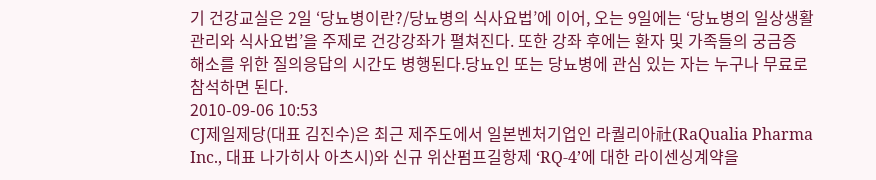기 건강교실은 2일 ‘당뇨병이란?/당뇨병의 식사요법’에 이어, 오는 9일에는 ‘당뇨병의 일상생활 관리와 식사요법’을 주제로 건강강좌가 펼쳐진다. 또한 강좌 후에는 환자 및 가족들의 궁금증 해소를 위한 질의응답의 시간도 병행된다.당뇨인 또는 당뇨병에 관심 있는 자는 누구나 무료로 참석하면 된다.
2010-09-06 10:53
CJ제일제당(대표 김진수)은 최근 제주도에서 일본벤처기업인 라퀄리아社(RaQualia Pharma Inc., 대표 나가히사 아츠시)와 신규 위산펌프길항제 ‘RQ-4’에 대한 라이센싱계약을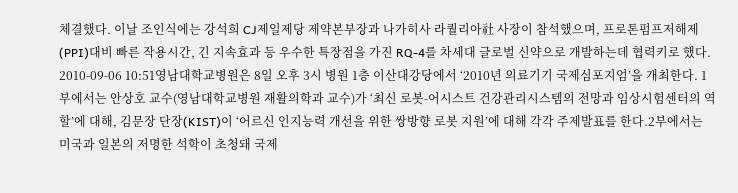체결했다. 이날 조인식에는 강석희 CJ제일제당 제약본부장과 나가히사 라퀄리아社 사장이 참석했으며, 프로톤펌프저해제(PPI)대비 빠른 작용시간, 긴 지속효과 등 우수한 특장점을 가진 RQ-4를 차세대 글로벌 신약으로 개발하는데 협력키로 했다.
2010-09-06 10:51영남대학교병원은 8일 오후 3시 병원 1층 이산대강당에서 ‘2010년 의료기기 국제심포지엄’을 개최한다. 1부에서는 안상호 교수(영남대학교병원 재활의학과 교수)가 ‘최신 로봇-어시스트 건강관리시스템의 전망과 임상시험센터의 역할’에 대해, 김문장 단장(KIST)이 ‘어르신 인지능력 개선을 위한 쌍방향 로봇 지원’에 대해 각각 주제발표를 한다.2부에서는 미국과 일본의 저명한 석학이 초청돼 국제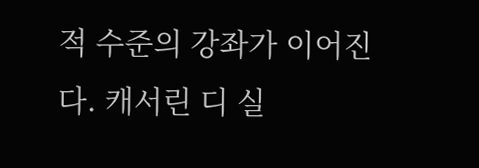적 수준의 강좌가 이어진다. 캐서린 디 실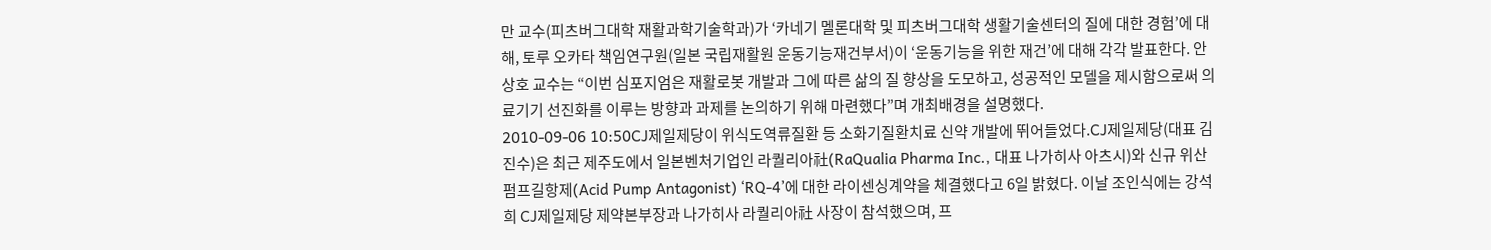만 교수(피츠버그대학 재활과학기술학과)가 ‘카네기 멜론대학 및 피츠버그대학 생활기술센터의 질에 대한 경험’에 대해, 토루 오카타 책임연구원(일본 국립재활원 운동기능재건부서)이 ‘운동기능을 위한 재건’에 대해 각각 발표한다. 안상호 교수는 “이번 심포지엄은 재활로봇 개발과 그에 따른 삶의 질 향상을 도모하고, 성공적인 모델을 제시함으로써 의료기기 선진화를 이루는 방향과 과제를 논의하기 위해 마련했다”며 개최배경을 설명했다.
2010-09-06 10:50CJ제일제당이 위식도역류질환 등 소화기질환치료 신약 개발에 뛰어들었다.CJ제일제당(대표 김진수)은 최근 제주도에서 일본벤처기업인 라퀄리아社(RaQualia Pharma Inc., 대표 나가히사 아츠시)와 신규 위산펌프길항제(Acid Pump Antagonist) ‘RQ-4’에 대한 라이센싱계약을 체결했다고 6일 밝혔다. 이날 조인식에는 강석희 CJ제일제당 제약본부장과 나가히사 라퀄리아社 사장이 참석했으며, 프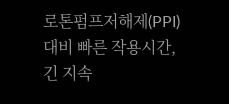로톤펌프저해제(PPI)대비 빠른 작용시간, 긴 지속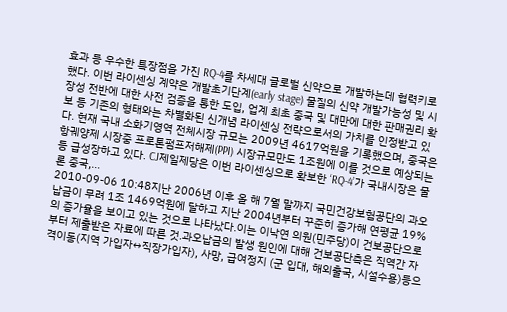효과 등 우수한 특장점을 가진 RQ-4를 차세대 글로벌 신약으로 개발하는데 협력키로 했다. 이번 라이센싱 계약은 개발초기단계(early stage) 물질의 신약 개발가능성 및 시장성 전반에 대한 사전 검증을 통한 도입, 업계 최초 중국 및 대만에 대한 판매권리 확보 등 기존의 형태와는 차별화된 신개념 라이센싱 전략으로서의 가치를 인정받고 있다. 현재 국내 소화기영역 전체시장 규모는 2009년 4617억원을 기록했으며, 중국은 항궤양제 시장중 프로톤펌프저해제(PPI) 시장규모만도 1조원에 이를 것으로 예상되는 등 급성장하고 있다. CJ제일제당은 이번 라이센싱으로 확보한 ‘RQ-4’가 국내시장은 물론 중국,…
2010-09-06 10:48지난 2006년 이후 올 해 7월 말까지 국민건강보험공단의 과오납금이 무려 1조 1469억원에 달하고 지난 2004년부터 꾸준히 증가해 연평균 19%의 증가율을 보이고 있는 것으로 나타났다.이는 이낙연 의원(민주당)이 건보공단으로부터 제출받은 자료에 따른 것.과오납금의 발생 원인에 대해 건보공단측은 직역간 자격이동(지역 가입자↔직장가입자), 사망, 급여정지 (군 입대, 해외출국, 시설수용)등으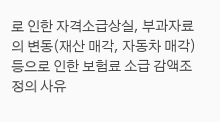로 인한 자격소급상실, 부과자료의 변동(재산 매각, 자동차 매각)등으로 인한 보험료 소급 감액조정의 사유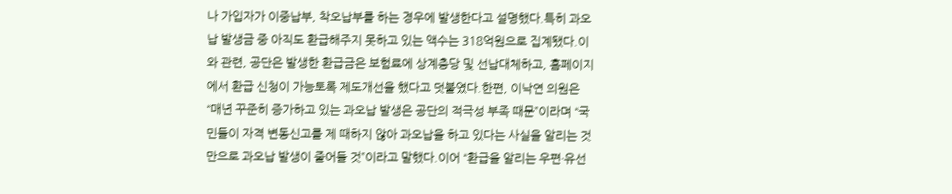나 가입자가 이중납부, 착오납부를 하는 경우에 발생한다고 설명했다.특히 과오납 발생금 중 아직도 환급해주지 못하고 있는 액수는 318억원으로 집계됐다.이와 관련, 공단은 발생한 환급금은 보험료에 상계충당 및 선납대체하고, 홈페이지에서 환급 신청이 가능토록 제도개선을 했다고 덧붙였다.한편, 이낙연 의원은 “매년 꾸준히 증가하고 있는 과오납 발생은 공단의 적극성 부족 때문”이라며 “국민들이 자격 변동신고를 제 때하지 않아 과오납을 하고 있다는 사실을 알리는 것만으로 과오납 발생이 줄어들 것”이라고 말했다.이어 “환급을 알리는 우편·유선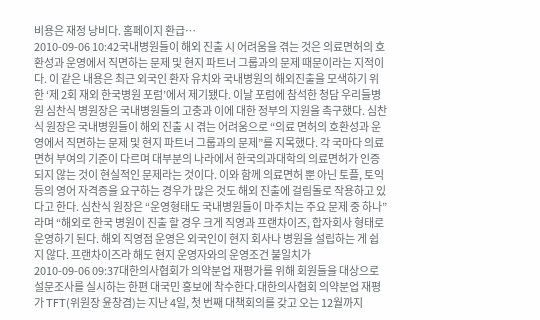비용은 재정 낭비다. 홈페이지 환급…
2010-09-06 10:42국내병원들이 해외 진출 시 어려움을 겪는 것은 의료면허의 호환성과 운영에서 직면하는 문제 및 현지 파트너 그룹과의 문제 때문이라는 지적이다. 이 같은 내용은 최근 외국인 환자 유치와 국내병원의 해외진출을 모색하기 위한 ‘제 2회 재외 한국병원 포럼’에서 제기됐다. 이날 포럼에 참석한 청담 우리들병원 심찬식 병원장은 국내병원들의 고충과 이에 대한 정부의 지원을 촉구했다. 심찬식 원장은 국내병원들이 해외 진출 시 겪는 어려움으로 “의료 면허의 호환성과 운영에서 직면하는 문제 및 현지 파트너 그룹과의 문제”를 지목했다. 각 국마다 의료면허 부여의 기준이 다르며 대부분의 나라에서 한국의과대학의 의료면허가 인증되지 않는 것이 현실적인 문제라는 것이다. 이와 함께 의료면허 뿐 아닌 토플, 토익 등의 영어 자격증을 요구하는 경우가 많은 것도 해외 진출에 걸림돌로 작용하고 있다고 한다. 심찬식 원장은 “운영형태도 국내병원들이 마주치는 주요 문제 중 하나”라며 “해외로 한국 병원이 진출 할 경우 크게 직영과 프랜차이즈, 합자회사 형태로 운영하기 된다. 해외 직영점 운영은 외국인이 현지 회사나 병원을 설립하는 게 쉽지 않다. 프랜차이즈라 해도 현지 운영자와의 운영조건 불일치가
2010-09-06 09:37대한의사협회가 의약분업 재평가를 위해 회원들을 대상으로 설문조사를 실시하는 한편 대국민 홍보에 착수한다.대한의사협회 의약분업 재평가 TFT(위원장 윤창겸)는 지난 4일, 첫 번째 대책회의를 갖고 오는 12월까지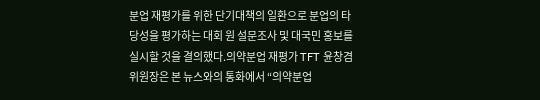분업 재평가를 위한 단기대책의 일환으로 분업의 타당성을 평가하는 대회 원 설문조사 및 대국민 홍보를 실시할 것을 결의했다.의약분업 재평가 TFT 윤창겸 위원장은 본 뉴스와의 통화에서 “의약분업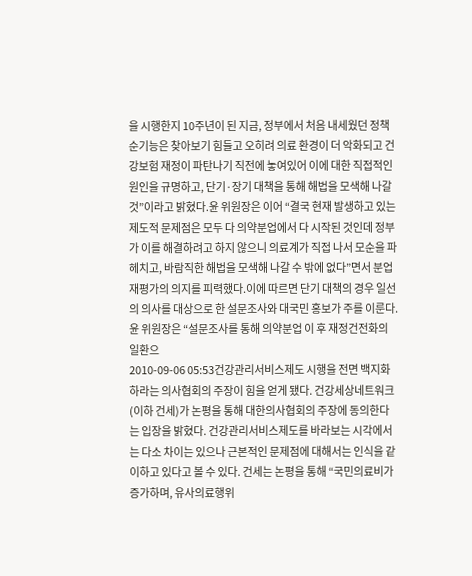을 시행한지 10주년이 된 지금, 정부에서 처음 내세웠던 정책 순기능은 찾아보기 힘들고 오히려 의료 환경이 더 악화되고 건강보험 재정이 파탄나기 직전에 놓여있어 이에 대한 직접적인 원인을 규명하고, 단기·장기 대책을 통해 해법을 모색해 나갈 것”이라고 밝혔다.윤 위원장은 이어 “결국 현재 발생하고 있는 제도적 문제점은 모두 다 의약분업에서 다 시작된 것인데 정부가 이를 해결하려고 하지 않으니 의료계가 직접 나서 모순을 파헤치고, 바람직한 해법을 모색해 나갈 수 밖에 없다”면서 분업 재평가의 의지를 피력했다.이에 따르면 단기 대책의 경우 일선의 의사를 대상으로 한 설문조사와 대국민 홍보가 주를 이룬다.윤 위원장은 “설문조사를 통해 의약분업 이 후 재정건전화의 일환으
2010-09-06 05:53건강관리서비스제도 시행을 전면 백지화하라는 의사협회의 주장이 힘을 얻게 됐다. 건강세상네트워크(이하 건세)가 논평을 통해 대한의사협회의 주장에 동의한다는 입장을 밝혔다. 건강관리서비스제도를 바라보는 시각에서는 다소 차이는 있으나 근본적인 문제점에 대해서는 인식을 같이하고 있다고 볼 수 있다. 건세는 논평을 통해 “국민의료비가 증가하며, 유사의료행위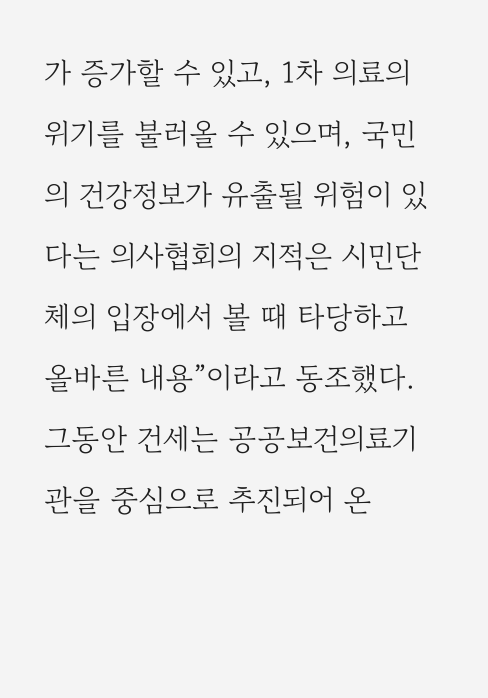가 증가할 수 있고, 1차 의료의 위기를 불러올 수 있으며, 국민의 건강정보가 유출될 위험이 있다는 의사협회의 지적은 시민단체의 입장에서 볼 때 타당하고 올바른 내용”이라고 동조했다. 그동안 건세는 공공보건의료기관을 중심으로 추진되어 온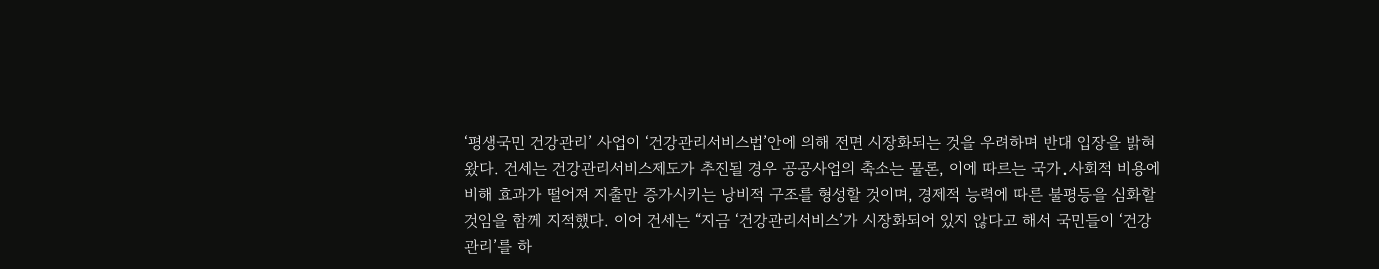‘평생국민 건강관리’ 사업이 ‘건강관리서비스법’안에 의해 전면 시장화되는 것을 우려하며 반대 입장을 밝혀왔다. 건세는 건강관리서비스제도가 추진될 경우 공공사업의 축소는 물론, 이에 따르는 국가․사회적 비용에 비해 효과가 떨어져 지출만 증가시키는 낭비적 구조를 형성할 것이며, 경제적 능력에 따른 불평등을 심화할 것임을 함께 지적했다. 이어 건세는 “지금 ‘건강관리서비스’가 시장화되어 있지 않다고 해서 국민들이 ‘건강관리’를 하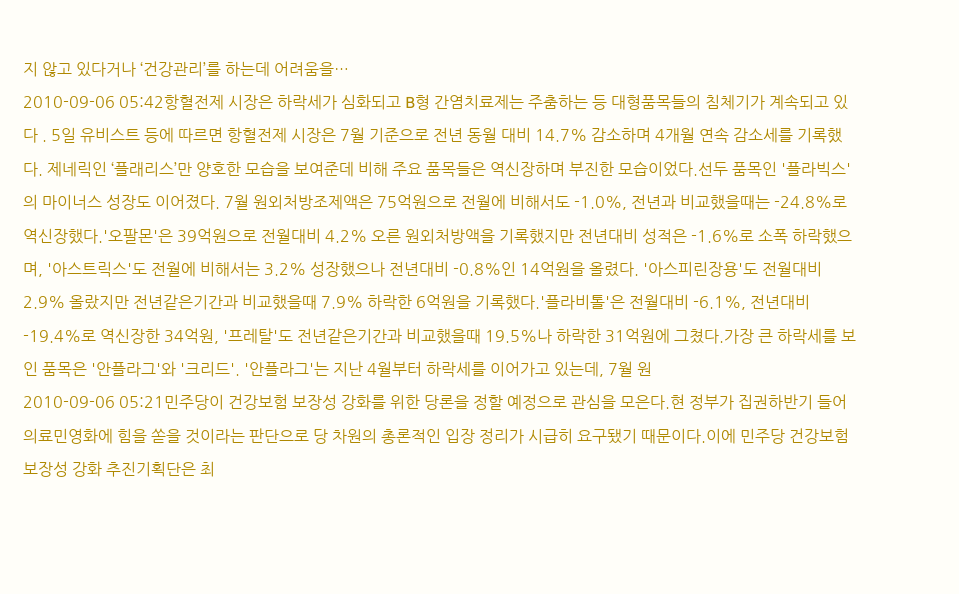지 않고 있다거나 ‘건강관리’를 하는데 어려움을…
2010-09-06 05:42항혈전제 시장은 하락세가 심화되고 B형 간염치료제는 주춤하는 등 대형품목들의 침체기가 계속되고 있다 . 5일 유비스트 등에 따르면 항혈전제 시장은 7월 기준으로 전년 동월 대비 14.7% 감소하며 4개월 연속 감소세를 기록했다. 제네릭인 ‘플래리스’만 양호한 모습을 보여준데 비해 주요 품목들은 역신장하며 부진한 모습이었다.선두 품목인 '플라빅스'의 마이너스 성장도 이어졌다. 7월 원외처방조제액은 75억원으로 전월에 비해서도 -1.0%, 전년과 비교했을때는 -24.8%로 역신장했다.'오팔몬'은 39억원으로 전월대비 4.2% 오른 원외처방액을 기록했지만 전년대비 성적은 -1.6%로 소폭 하락했으며, '아스트릭스'도 전월에 비해서는 3.2% 성장했으나 전년대비 -0.8%인 14억원을 올렸다. '아스피린장용'도 전월대비 2.9% 올랐지만 전년같은기간과 비교했을때 7.9% 하락한 6억원을 기록했다.'플라비톨'은 전월대비 -6.1%, 전년대비 -19.4%로 역신장한 34억원, '프레탈'도 전년같은기간과 비교했을때 19.5%나 하락한 31억원에 그쳤다.가장 큰 하락세를 보인 품목은 '안플라그'와 '크리드'. '안플라그'는 지난 4월부터 하락세를 이어가고 있는데, 7월 원
2010-09-06 05:21민주당이 건강보험 보장성 강화를 위한 당론을 정할 예정으로 관심을 모은다.현 정부가 집권하반기 들어 의료민영화에 힘을 쏟을 것이라는 판단으로 당 차원의 총론적인 입장 정리가 시급히 요구됐기 때문이다.이에 민주당 건강보험 보장성 강화 추진기획단은 최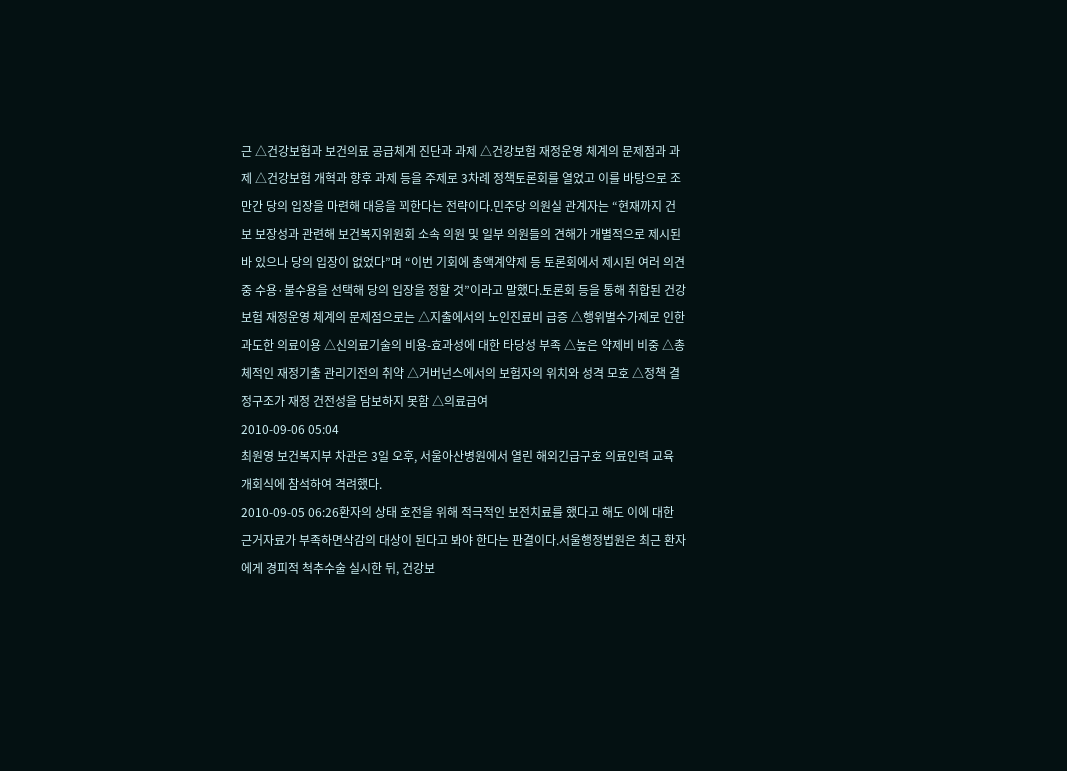근 △건강보험과 보건의료 공급체계 진단과 과제 △건강보험 재정운영 체계의 문제점과 과제 △건강보험 개혁과 향후 과제 등을 주제로 3차례 정책토론회를 열었고 이를 바탕으로 조만간 당의 입장을 마련해 대응을 꾀한다는 전략이다.민주당 의원실 관계자는 “현재까지 건보 보장성과 관련해 보건복지위원회 소속 의원 및 일부 의원들의 견해가 개별적으로 제시된 바 있으나 당의 입장이 없었다”며 “이번 기회에 총액계약제 등 토론회에서 제시된 여러 의견 중 수용·불수용을 선택해 당의 입장을 정할 것”이라고 말했다.토론회 등을 통해 취합된 건강보험 재정운영 체계의 문제점으로는 △지출에서의 노인진료비 급증 △행위별수가제로 인한 과도한 의료이용 △신의료기술의 비용-효과성에 대한 타당성 부족 △높은 약제비 비중 △총체적인 재정기출 관리기전의 취약 △거버넌스에서의 보험자의 위치와 성격 모호 △정책 결정구조가 재정 건전성을 담보하지 못함 △의료급여
2010-09-06 05:04
최원영 보건복지부 차관은 3일 오후, 서울아산병원에서 열린 해외긴급구호 의료인력 교육 개회식에 참석하여 격려했다.
2010-09-05 06:26환자의 상태 호전을 위해 적극적인 보전치료를 했다고 해도 이에 대한 근거자료가 부족하면삭감의 대상이 된다고 봐야 한다는 판결이다.서울행정법원은 최근 환자에게 경피적 척추수술 실시한 뒤, 건강보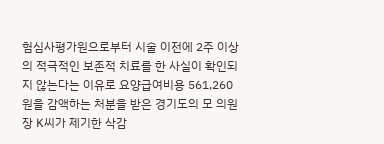험심사평가원으로부터 시술 이전에 2주 이상의 적극적인 보존적 치료를 한 사실이 확인되지 않는다는 이유로 요양급여비용 561,260원을 감액하는 처분을 받은 경기도의 모 의원장 K씨가 제기한 삭감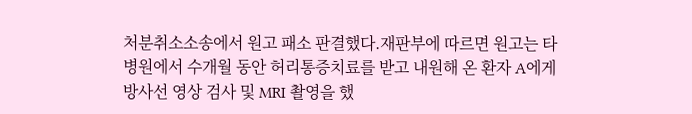처분취소소송에서 원고 패소 판결했다.재판부에 따르면 원고는 타 병원에서 수개월 동안 허리통증치료를 받고 내원해 온 환자 A에게 방사선 영상 검사 및 MRI 촬영을 했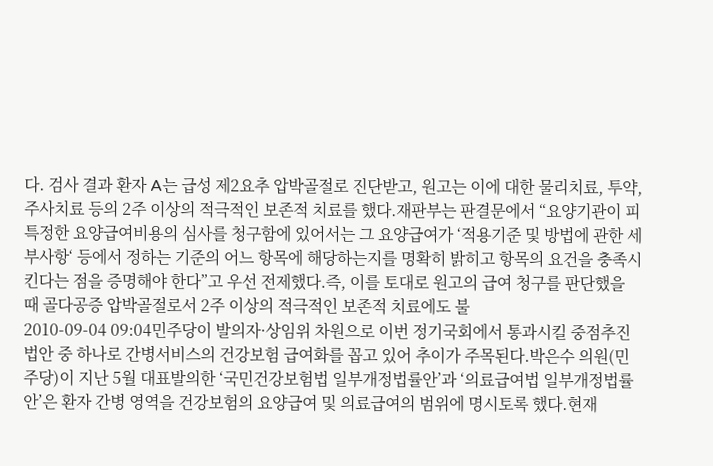다. 검사 결과 환자 A는 급성 제2요추 압박골절로 진단받고, 원고는 이에 대한 물리치료, 투약, 주사치료 등의 2주 이상의 적극적인 보존적 치료를 했다.재판부는 판결문에서 “요양기관이 피 특정한 요양급여비용의 심사를 청구함에 있어서는 그 요양급여가 ‘적용기준 및 방법에 관한 세부사항‘ 등에서 정하는 기준의 어느 항목에 해당하는지를 명확히 밝히고 항목의 요건을 충족시킨다는 점을 증명해야 한다”고 우선 전제했다.즉, 이를 토대로 원고의 급여 청구를 판단했을 때 골다공증 압박골절로서 2주 이상의 적극적인 보존적 치료에도 불
2010-09-04 09:04민주당이 발의자·상임위 차원으로 이번 정기국회에서 통과시킬 중점추진 법안 중 하나로 간병서비스의 건강보험 급여화를 꼽고 있어 추이가 주목된다.박은수 의원(민주당)이 지난 5월 대표발의한 ‘국민건강보험법 일부개정법률안’과 ‘의료급여법 일부개정법률안’은 환자 간병 영역을 건강보험의 요양급여 및 의료급여의 범위에 명시토록 했다.현재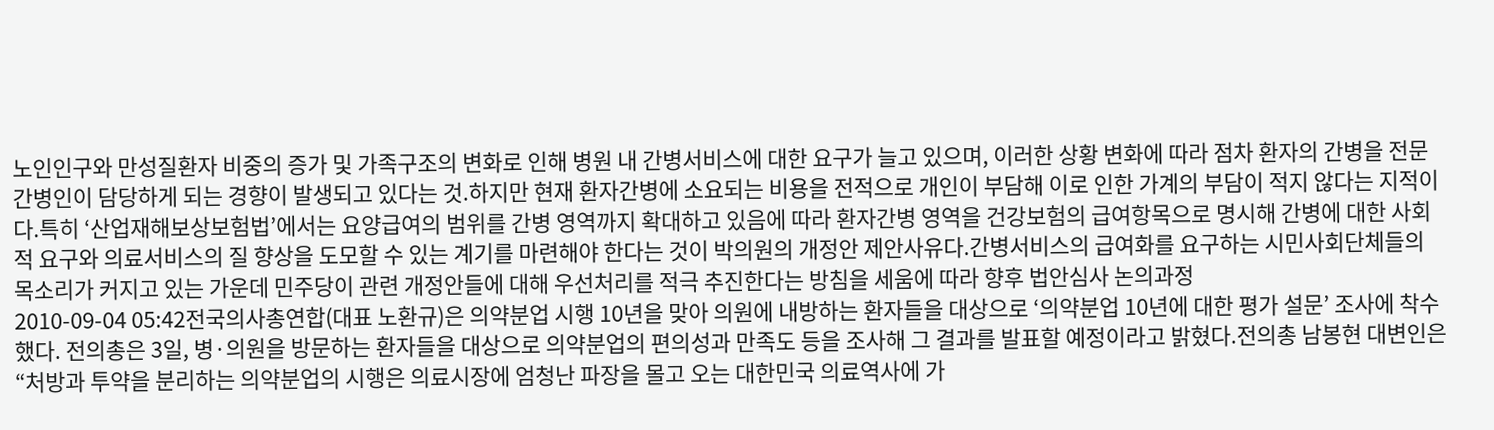노인인구와 만성질환자 비중의 증가 및 가족구조의 변화로 인해 병원 내 간병서비스에 대한 요구가 늘고 있으며, 이러한 상황 변화에 따라 점차 환자의 간병을 전문간병인이 담당하게 되는 경향이 발생되고 있다는 것.하지만 현재 환자간병에 소요되는 비용을 전적으로 개인이 부담해 이로 인한 가계의 부담이 적지 않다는 지적이다.특히 ‘산업재해보상보험법’에서는 요양급여의 범위를 간병 영역까지 확대하고 있음에 따라 환자간병 영역을 건강보험의 급여항목으로 명시해 간병에 대한 사회적 요구와 의료서비스의 질 향상을 도모할 수 있는 계기를 마련해야 한다는 것이 박의원의 개정안 제안사유다.간병서비스의 급여화를 요구하는 시민사회단체들의 목소리가 커지고 있는 가운데 민주당이 관련 개정안들에 대해 우선처리를 적극 추진한다는 방침을 세움에 따라 향후 법안심사 논의과정
2010-09-04 05:42전국의사총연합(대표 노환규)은 의약분업 시행 10년을 맞아 의원에 내방하는 환자들을 대상으로 ‘의약분업 10년에 대한 평가 설문’ 조사에 착수했다. 전의총은 3일, 병·의원을 방문하는 환자들을 대상으로 의약분업의 편의성과 만족도 등을 조사해 그 결과를 발표할 예정이라고 밝혔다.전의총 남봉현 대변인은 “처방과 투약을 분리하는 의약분업의 시행은 의료시장에 엄청난 파장을 몰고 오는 대한민국 의료역사에 가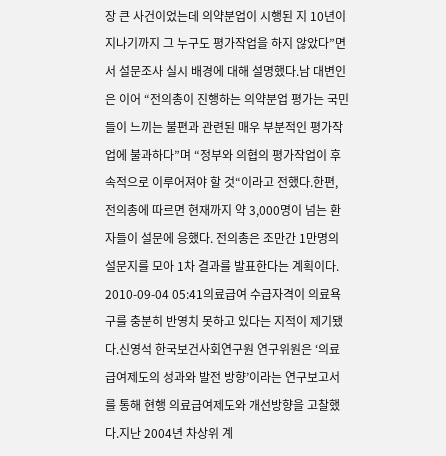장 큰 사건이었는데 의약분업이 시행된 지 10년이 지나기까지 그 누구도 평가작업을 하지 않았다”면서 설문조사 실시 배경에 대해 설명했다.남 대변인은 이어 “전의총이 진행하는 의약분업 평가는 국민들이 느끼는 불편과 관련된 매우 부분적인 평가작업에 불과하다”며 “정부와 의협의 평가작업이 후속적으로 이루어져야 할 것“이라고 전했다.한편, 전의총에 따르면 현재까지 약 3,000명이 넘는 환자들이 설문에 응했다. 전의총은 조만간 1만명의 설문지를 모아 1차 결과를 발표한다는 계획이다.
2010-09-04 05:41의료급여 수급자격이 의료욕구를 충분히 반영치 못하고 있다는 지적이 제기됐다.신영석 한국보건사회연구원 연구위원은 ‘의료급여제도의 성과와 발전 방향’이라는 연구보고서를 통해 현행 의료급여제도와 개선방향을 고찰했다.지난 2004년 차상위 계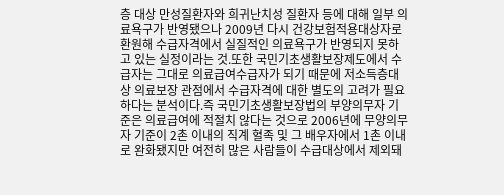층 대상 만성질환자와 희귀난치성 질환자 등에 대해 일부 의료욕구가 반영됐으나 2009년 다시 건강보험적용대상자로 환원해 수급자격에서 실질적인 의료욕구가 반영되지 못하고 있는 실정이라는 것.또한 국민기초생활보장제도에서 수급자는 그대로 의료급여수급자가 되기 때문에 저소득층대상 의료보장 관점에서 수급자격에 대한 별도의 고려가 필요하다는 분석이다.즉 국민기초생활보장법의 부양의무자 기준은 의료급여에 적절치 않다는 것으로 2006년에 무양의무자 기준이 2촌 이내의 직계 혈족 및 그 배우자에서 1촌 이내로 완화됐지만 여전히 많은 사람들이 수급대상에서 제외돼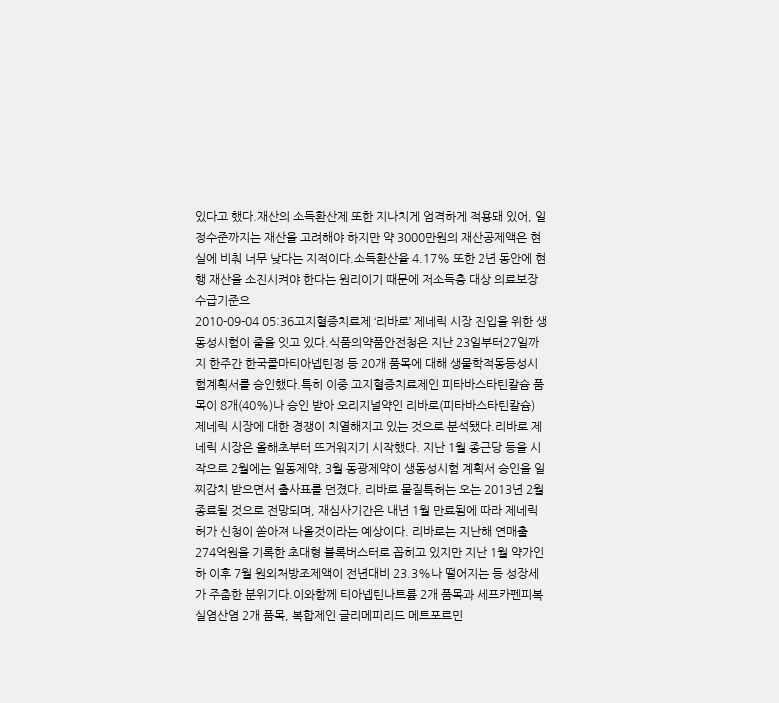있다고 했다.재산의 소득환산제 또한 지나치게 엄격하게 적용돼 있어, 일정수준까지는 재산을 고려해야 하지만 약 3000만원의 재산공제액은 현실에 비춰 너무 낮다는 지적이다.소득환산율 4.17% 또한 2년 동안에 현행 재산을 소진시켜야 한다는 원리이기 때문에 저소득층 대상 의료보장 수급기준으
2010-09-04 05:36고지혈증치료제 ‘리바로’ 제네릭 시장 진입을 위한 생동성시험이 줄을 잇고 있다.식품의약품안전청은 지난 23일부터27일까지 한주간 한국콜마티아넵틴정 등 20개 품목에 대해 생물학적동등성시험계획서를 승인했다.특히 이중 고지혈증치료제인 피타바스타틴칼슘 품목이 8개(40%)나 승인 받아 오리지널약인 리바로(피타바스타틴칼슘) 제네릭 시장에 대한 경쟁이 치열해지고 있는 것으로 분석됐다.리바로 제네릭 시장은 올해초부터 뜨거워지기 시작했다. 지난 1월 종근당 등을 시작으로 2월에는 일동제약, 3월 동광제약이 생동성시험 계획서 승인을 일찌감치 받으면서 출사표를 던졌다. 리바로 물질특허는 오는 2013년 2월 종료될 것으로 전망되며, 재심사기간은 내년 1월 만료됨에 따라 제네릭 허가 신청이 쏟아져 나올것이라는 예상이다. 리바로는 지난해 연매출 274억원을 기록한 초대형 블록버스터로 꼽히고 있지만 지난 1월 약가인하 이후 7월 원외처방조제액이 전년대비 23.3%나 떨어지는 등 성장세가 주춤한 분위기다.이와함께 티아넵틴나트륨 2개 품목과 세프카펜피복실염산염 2개 품목, 복합제인 글리메피리드 메트포르민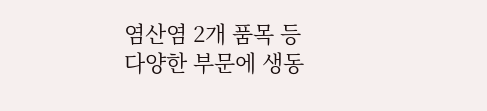염산염 2개 품목 등 다양한 부문에 생동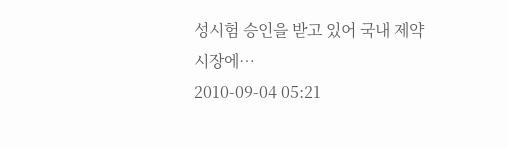성시험 승인을 받고 있어 국내 제약시장에…
2010-09-04 05:21